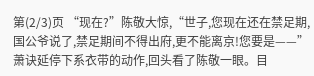第(2/3)页 “现在?”陈敬大惊,“世子,您现在还在禁足期,国公爷说了,禁足期间不得出府,更不能离京!您要是——” 萧诀延停下系衣带的动作,回头看了陈敬一眼。目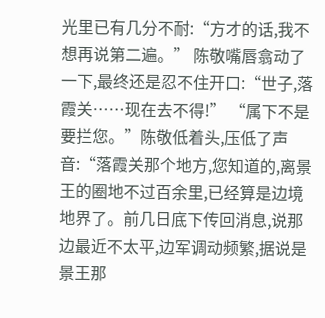光里已有几分不耐:“方才的话,我不想再说第二遍。” 陈敬嘴唇翕动了一下,最终还是忍不住开口:“世子,落霞关……现在去不得!” “属下不是要拦您。”陈敬低着头,压低了声音:“落霞关那个地方,您知道的,离景王的圈地不过百余里,已经算是边境地界了。前几日底下传回消息,说那边最近不太平,边军调动频繁,据说是景王那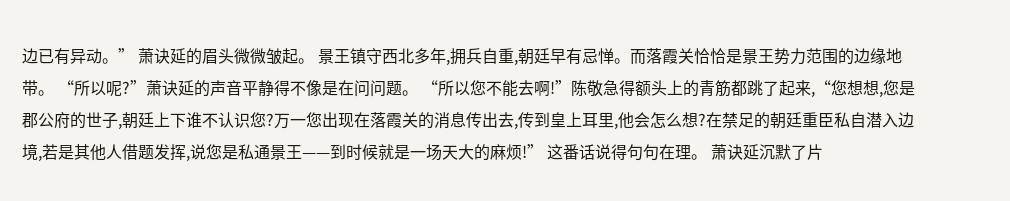边已有异动。” 萧诀延的眉头微微皱起。 景王镇守西北多年,拥兵自重,朝廷早有忌惮。而落霞关恰恰是景王势力范围的边缘地带。 “所以呢?”萧诀延的声音平静得不像是在问问题。 “所以您不能去啊!”陈敬急得额头上的青筋都跳了起来,“您想想,您是郡公府的世子,朝廷上下谁不认识您?万一您出现在落霞关的消息传出去,传到皇上耳里,他会怎么想?在禁足的朝廷重臣私自潜入边境,若是其他人借题发挥,说您是私通景王——到时候就是一场天大的麻烦!” 这番话说得句句在理。 萧诀延沉默了片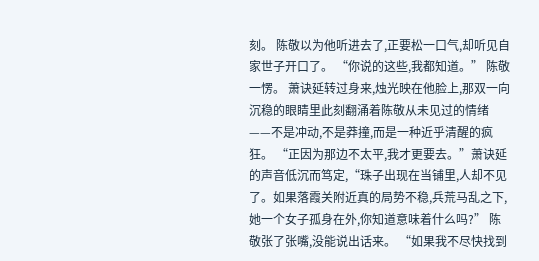刻。 陈敬以为他听进去了,正要松一口气,却听见自家世子开口了。 “你说的这些,我都知道。” 陈敬一愣。 萧诀延转过身来,烛光映在他脸上,那双一向沉稳的眼睛里此刻翻涌着陈敬从未见过的情绪——不是冲动,不是莽撞,而是一种近乎清醒的疯狂。 “正因为那边不太平,我才更要去。”萧诀延的声音低沉而笃定,“珠子出现在当铺里,人却不见了。如果落霞关附近真的局势不稳,兵荒马乱之下,她一个女子孤身在外,你知道意味着什么吗?” 陈敬张了张嘴,没能说出话来。 “如果我不尽快找到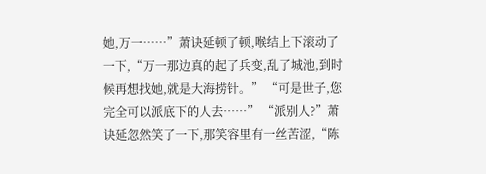她,万一……”萧诀延顿了顿,喉结上下滚动了一下,“万一那边真的起了兵变,乱了城池,到时候再想找她,就是大海捞针。” “可是世子,您完全可以派底下的人去……” “派别人?”萧诀延忽然笑了一下,那笑容里有一丝苦涩,“陈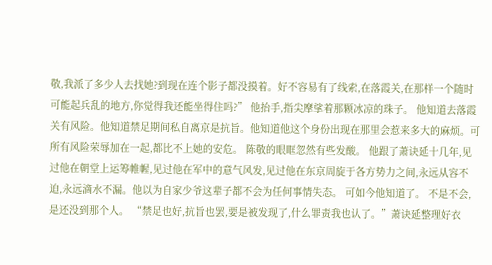敬,我派了多少人去找她?到现在连个影子都没摸着。好不容易有了线索,在落霞关,在那样一个随时可能起兵乱的地方,你觉得我还能坐得住吗?” 他抬手,指尖摩挲着那颗冰凉的珠子。 他知道去落霞关有风险。他知道禁足期间私自离京是抗旨。他知道他这个身份出现在那里会惹来多大的麻烦。可所有风险荣辱加在一起,都比不上她的安危。 陈敬的眼眶忽然有些发酸。 他跟了萧诀延十几年,见过他在朝堂上运筹帷幄,见过他在军中的意气风发,见过他在东京周旋于各方势力之间,永远从容不迫,永远滴水不漏。他以为自家少爷这辈子都不会为任何事情失态。 可如今他知道了。 不是不会,是还没到那个人。 “禁足也好,抗旨也罢,要是被发现了,什么罪责我也认了。”萧诀延整理好衣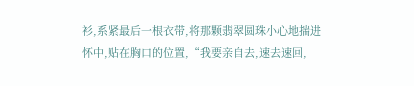衫,系紧最后一根衣带,将那颗翡翠圆珠小心地揣进怀中,贴在胸口的位置,“我要亲自去,速去速回,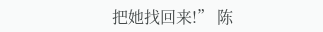把她找回来!” 陈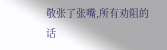敬张了张嘴,所有劝阻的话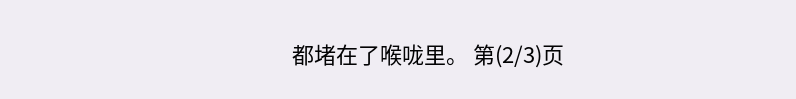都堵在了喉咙里。 第(2/3)页